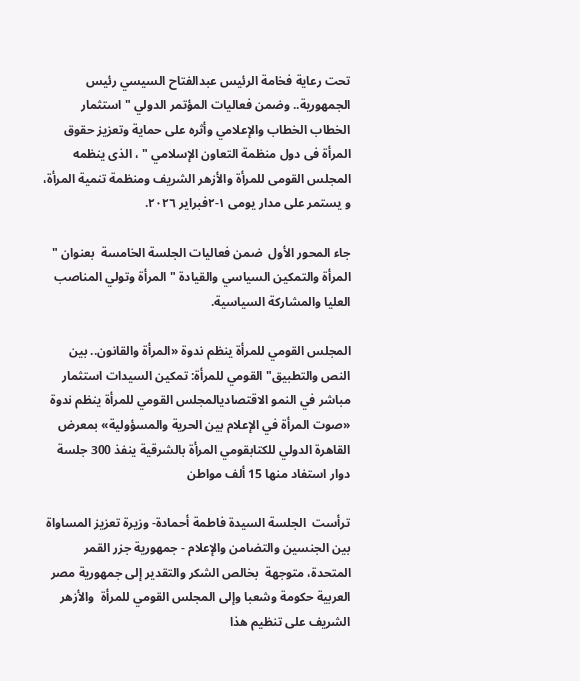تحت رعاية فخامة الرئيس عبدالفتاح السيسي رئيس الجمهورية.. وضمن فعاليات المؤتمر الدولي "استثمار الخطاب الخطاب والإعلامي وأثره على حماية وتعزيز حقوق المرأة فى دول منظمة التعاون الإسلامي " ، الذى ينظمه المجلس القومى للمرأة والأزهر الشريف ومنظمة تنمية المرأة، و يستمر على مدار يومى ١-٢فبراير ٢٠٢٦.

جاء المحور الأول  ضمن فعاليات الجلسة الخامسة  بعنوان " المرأة والتمكين السياسي والقيادة " المرأة وتولي المناصب العليا والمشاركة السياسية.

المجلس القومي للمرأة ينظم ندوة «المرأة والقانون.. بين النص والتطبيق"القومي للمرأة: تمكين السيدات استثمار مباشر في النمو الاقتصاديالمجلس القومي للمرأة ينظم ندوة «صوت المرأة في الإعلام بين الحرية والمسؤولية» بمعرض القاهرة الدولي للكتابقومي المرأة بالشرقية ينفذ 300 جلسة دوار استفاد منها 15 ألف مواطن

ترأست  الجلسة السيدة فاطمة أحمادة- وزيرة تعزيز المساواة بين الجنسين والتضامن والإعلام - جمهورية جزر القمر المتحدة، متوجهة  بخالص الشكر والتقدير إلى جمهورية مصر العربية حكومة وشعبا وإلى المجلس القومي للمرأة  والأزهر الشريف على تنظيم هذا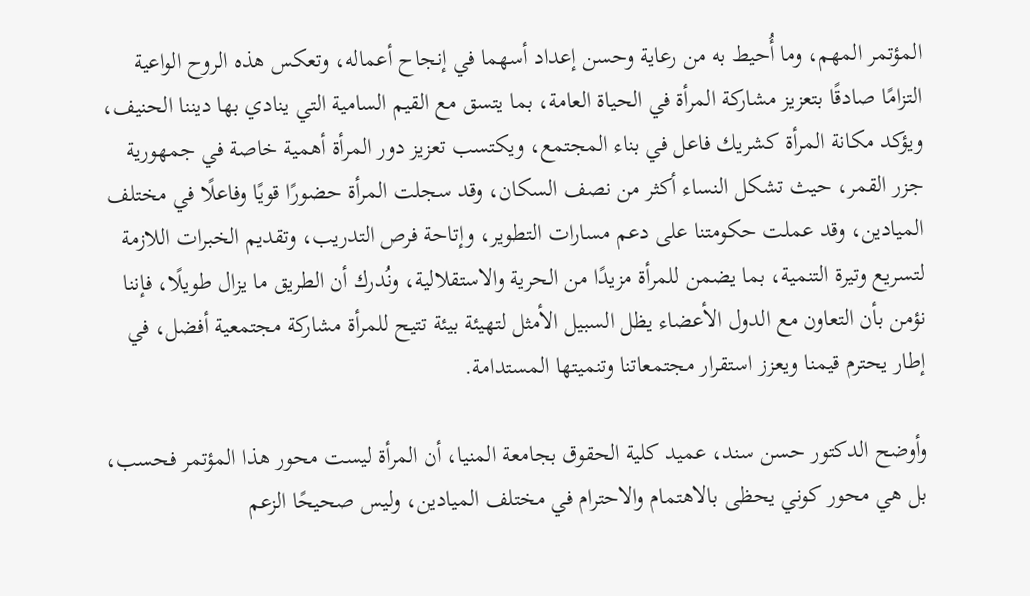المؤتمر المهم، وما أُحيط به من رعاية وحسن إعداد أسهما في إنجاح أعماله، وتعكس هذه الروح الواعية التزامًا صادقًا بتعزيز مشاركة المرأة في الحياة العامة، بما يتسق مع القيم السامية التي ينادي بها ديننا الحنيف، ويؤكد مكانة المرأة كشريك فاعل في بناء المجتمع، ويكتسب تعزيز دور المرأة أهمية خاصة في جمهورية جزر القمر، حيث تشكل النساء أكثر من نصف السكان، وقد سجلت المرأة حضورًا قويًا وفاعلًا في مختلف الميادين، وقد عملت حكومتنا على دعم مسارات التطوير، وإتاحة فرص التدريب، وتقديم الخبرات اللازمة لتسريع وتيرة التنمية، بما يضمن للمرأة مزيدًا من الحرية والاستقلالية، ونُدرك أن الطريق ما يزال طويلًا، فإننا نؤمن بأن التعاون مع الدول الأعضاء يظل السبيل الأمثل لتهيئة بيئة تتيح للمرأة مشاركة مجتمعية أفضل، في إطار يحترم قيمنا ويعزز استقرار مجتمعاتنا وتنميتها المستدامة.

وأوضح الدكتور حسن سند، عميد كلية الحقوق بجامعة المنيا، أن المرأة ليست محور هذا المؤتمر فحسب، بل هي محور كوني يحظى بالاهتمام والاحترام في مختلف الميادين، وليس صحيحًا الزعم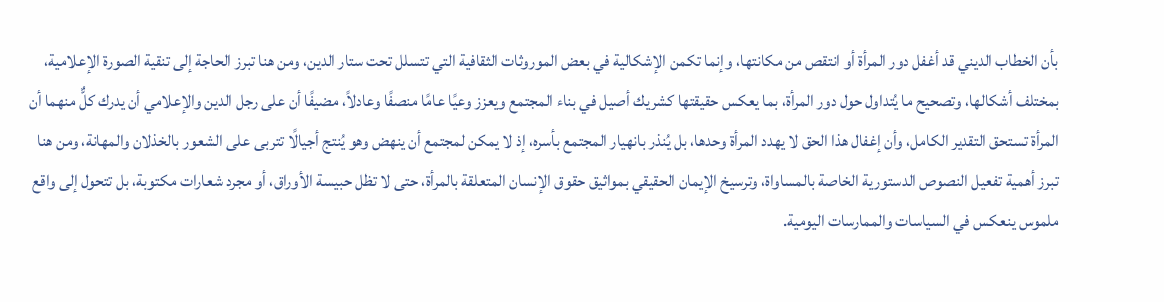بأن الخطاب الديني قد أغفل دور المرأة أو انتقص من مكانتها، وإنما تكمن الإشكالية في بعض الموروثات الثقافية التي تتسلل تحت ستار الدين، ومن هنا تبرز الحاجة إلى تنقية الصورة الإعلامية، بمختلف أشكالها، وتصحيح ما يُتداول حول دور المرأة، بما يعكس حقيقتها كشريك أصيل في بناء المجتمع ويعزز وعيًا عامًا منصفًا وعادلاً، مضيفًا أن على رجل الدين والإعلامي أن يدرك كلٌّ منهما أن المرأة تستحق التقدير الكامل، وأن إغفال هذا الحق لا يهدد المرأة وحدها، بل يُنذر بانهيار المجتمع بأسره، إذ لا يمكن لمجتمع أن ينهض وهو يُنتج أجيالًا تتربى على الشعور بالخذلان والمهانة، ومن هنا تبرز أهمية تفعيل النصوص الدستورية الخاصة بالمساواة، وترسيخ الإيمان الحقيقي بمواثيق حقوق الإنسان المتعلقة بالمرأة، حتى لا تظل حبيسة الأوراق، أو مجرد شعارات مكتوبة، بل تتحول إلى واقع ملموس ينعكس في السياسات والممارسات اليومية.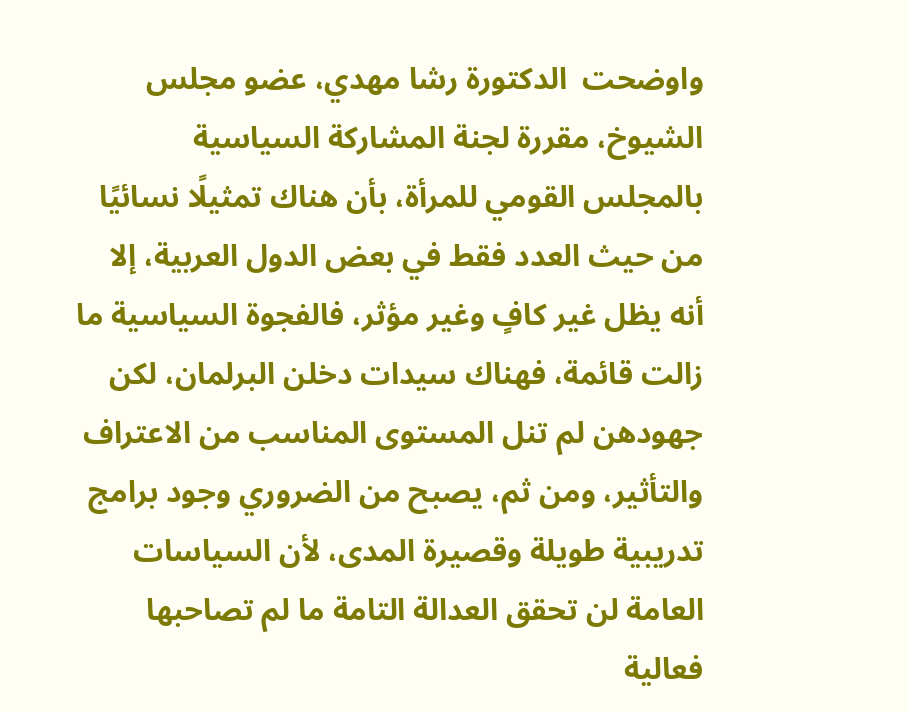واوضحت  الدكتورة رشا مهدي، عضو مجلس الشيوخ، مقررة لجنة المشاركة السياسية بالمجلس القومي للمرأة، بأن هناك تمثيلًا نسائيًا من حيث العدد فقط في بعض الدول العربية، إلا أنه يظل غير كافٍ وغير مؤثر، فالفجوة السياسية ما زالت قائمة، فهناك سيدات دخلن البرلمان، لكن جهودهن لم تنل المستوى المناسب من الاعتراف والتأثير، ومن ثم، يصبح من الضروري وجود برامج تدريبية طويلة وقصيرة المدى، لأن السياسات العامة لن تحقق العدالة التامة ما لم تصاحبها فعالية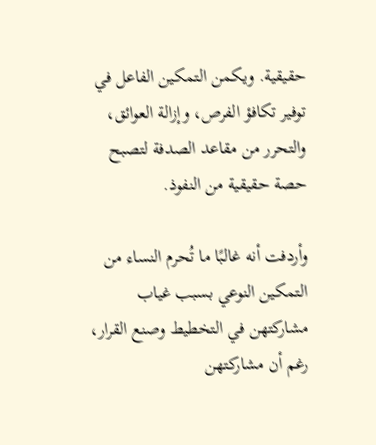حقيقية. ويكمن التمكين الفاعل في توفير تكافؤ الفرص، وإزالة العوائق، والتحرر من مقاعد الصدفة لتصبح حصة حقيقية من النفوذ.

وأردفت أنه غالبًا ما تُحرم النساء من التمكين النوعي بسبب غياب مشاركتهن في التخطيط وصنع القرار، رغم أن مشاركتهن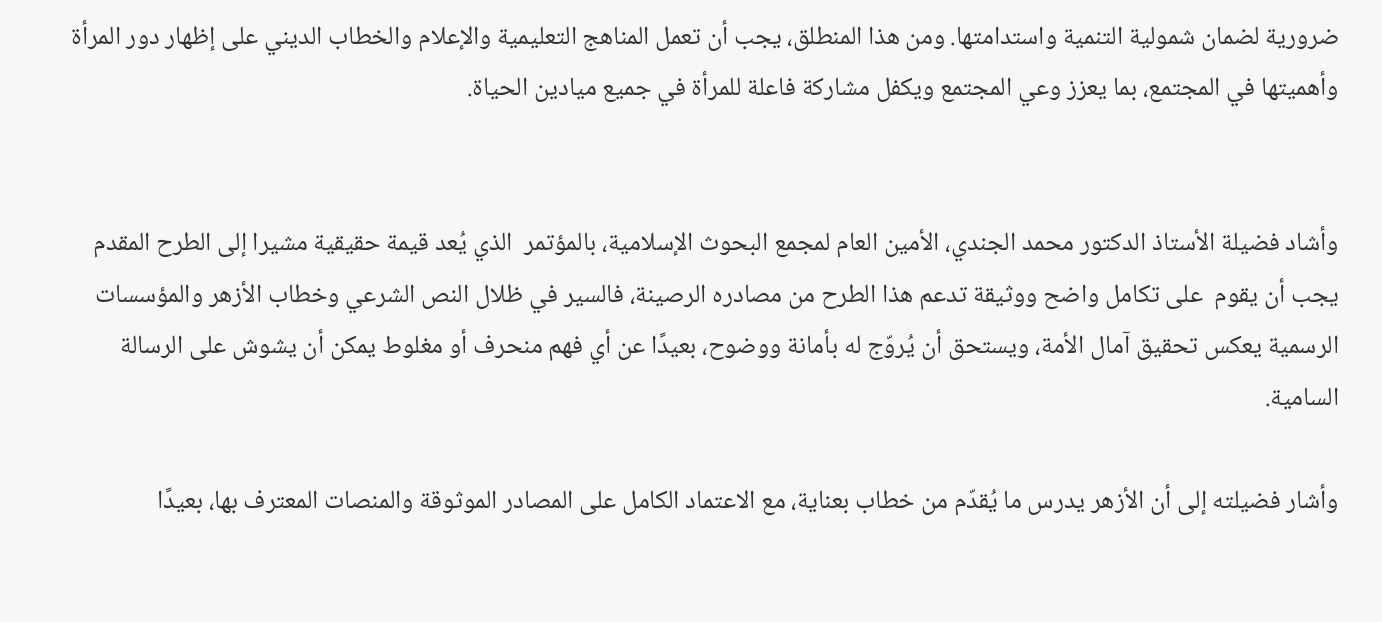ضرورية لضمان شمولية التنمية واستدامتها. ومن هذا المنطلق، يجب أن تعمل المناهج التعليمية والإعلام والخطاب الديني على إظهار دور المرأة وأهميتها في المجتمع، بما يعزز وعي المجتمع ويكفل مشاركة فاعلة للمرأة في جميع ميادين الحياة.


وأشاد فضيلة الأستاذ الدكتور محمد الجندي، الأمين العام لمجمع البحوث الإسلامية، بالمؤتمر  الذي يُعد قيمة حقيقية مشيرا إلى الطرح المقدم يجب أن يقوم  على تكامل واضح ووثيقة تدعم هذا الطرح من مصادره الرصينة، فالسير في ظلال النص الشرعي وخطاب الأزهر والمؤسسات الرسمية يعكس تحقيق آمال الأمة، ويستحق أن يُروّج له بأمانة ووضوح، بعيدًا عن أي فهم منحرف أو مغلوط يمكن أن يشوش على الرسالة السامية.

وأشار فضيلته إلى أن الأزهر يدرس ما يُقدّم من خطاب بعناية، مع الاعتماد الكامل على المصادر الموثوقة والمنصات المعترف بها، بعيدًا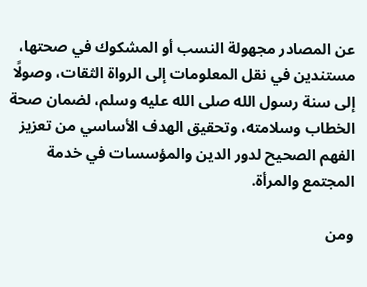عن المصادر مجهولة النسب أو المشكوك في صحتها، مستندين في نقل المعلومات إلى الرواة الثقات، وصولًا إلى سنة رسول الله صلى الله عليه وسلم، لضمان صحة الخطاب وسلامته، وتحقيق الهدف الأساسي من تعزيز الفهم الصحيح لدور الدين والمؤسسات في خدمة المجتمع والمرأة.

ومن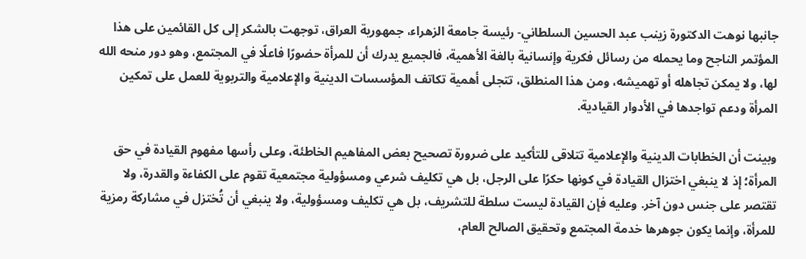جانبها نوهت الدكتورة زينب عبد الحسين السلطاني- رئيسة جامعة الزهراء، جمهورية العراق، توجهت بالشكر إلى كل القائمين على هذا المؤتمر الناجح وما يحمله من رسائل فكرية وإنسانية بالغة الأهمية، فالجميع يدرك أن للمرأة حضورًا فاعلًا في المجتمع، وهو دور منحه الله لها، ولا يمكن تجاهله أو تهميشه، ومن هذا المنطلق، تتجلى أهمية تكاتف المؤسسات الدينية والإعلامية والتربوية للعمل على تمكين المرأة ودعم تواجدها في الأدوار القيادية.

وبينت أن الخطابات الدينية والإعلامية تتلاقى للتأكيد على ضرورة تصحيح بعض المفاهيم الخاطئة، وعلى رأسها مفهوم القيادة في حق المرأة؛ إذ لا ينبغي اختزال القيادة في كونها حكرًا على الرجل، بل هي تكليف شرعي ومسؤولية مجتمعية تقوم على الكفاءة والقدرة، ولا تقتصر على جنس دون آخر. وعليه فإن القيادة ليست سلطة للتشريف، بل هي تكليف ومسؤولية، ولا ينبغي أن تُختزل في مشاركة رمزية للمرأة، وإنما يكون جوهرها خدمة المجتمع وتحقيق الصالح العام،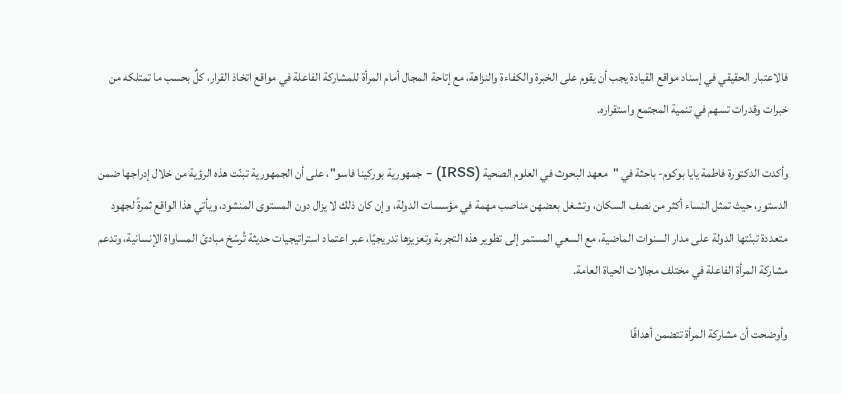فالاعتبار الحقيقي في إسناد مواقع القيادة يجب أن يقوم على الخبرة والكفاءة والنزاهة، مع إتاحة المجال أمام المرأة للمشاركة الفاعلة في مواقع اتخاذ القرار، كلٌ بحسب ما تمتلكه من خبرات وقدرات تسهم في تنمية المجتمع واستقراره.

وأكدت الدكتورة فاطمة يايا بوكوم- باحثة في "معهد البحوث في العلوم الصحية (IRSS) - جمهورية بوركينا فاسو"، على أن الجمهورية تبنّت هذه الرؤية من خلال إدراجها ضمن الدستور، حيث تمثل النساء أكثر من نصف السكان، وتشغل بعضهن مناصب مهمة في مؤسسات الدولة، وإن كان ذلك لا يزال دون المستوى المنشود، ويأتي هذا الواقع ثمرةً لجهود متعددة تبنّتها الدولة على مدار السنوات الماضية، مع السعي المستمر إلى تطوير هذه التجربة وتعزيزها تدريجيًا، عبر اعتماد استراتيجيات حديثة تُرسّخ مبادئ المساواة الإنسانية، وتدعم مشاركة المرأة الفاعلة في مختلف مجالات الحياة العامة.

وأوضحت أن مشاركة المرأة تتضمن أهدافًا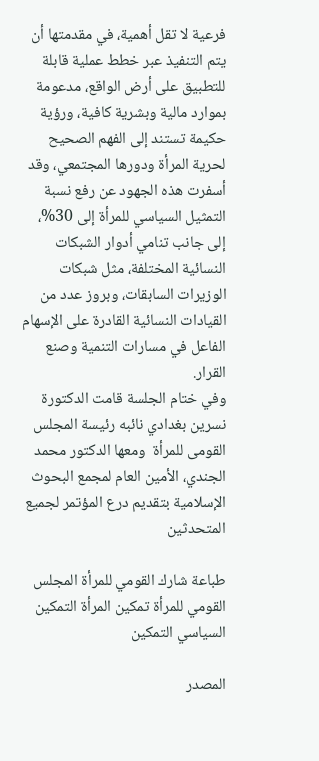فرعية لا تقل أهمية، في مقدمتها أن يتم التنفيذ عبر خطط عملية قابلة للتطبيق على أرض الواقع، مدعومة بموارد مالية وبشرية كافية، ورؤية حكيمة تستند إلى الفهم الصحيح لحرية المرأة ودورها المجتمعي، وقد أسفرت هذه الجهود عن رفع نسبة التمثيل السياسي للمرأة إلى 30%، إلى جانب تنامي أدوار الشبكات النسائية المختلفة، مثل شبكات الوزيرات السابقات، وبروز عدد من القيادات النسائية القادرة على الإسهام الفاعل في مسارات التنمية وصنع القرار.
وفي ختام الجلسة قامت الدكتورة  نسرين بغدادي نائبه رئيسة المجلس القومى للمرأة  ومعها الدكتور محمد الجندي، الأمين العام لمجمع البحوث الإسلامية بتقديم درع المؤتمر لجميع المتحدثين

طباعة شارك القومي للمرأة المجلس القومي للمرأة تمكين المرأة التمكين السياسي التمكين

المصدر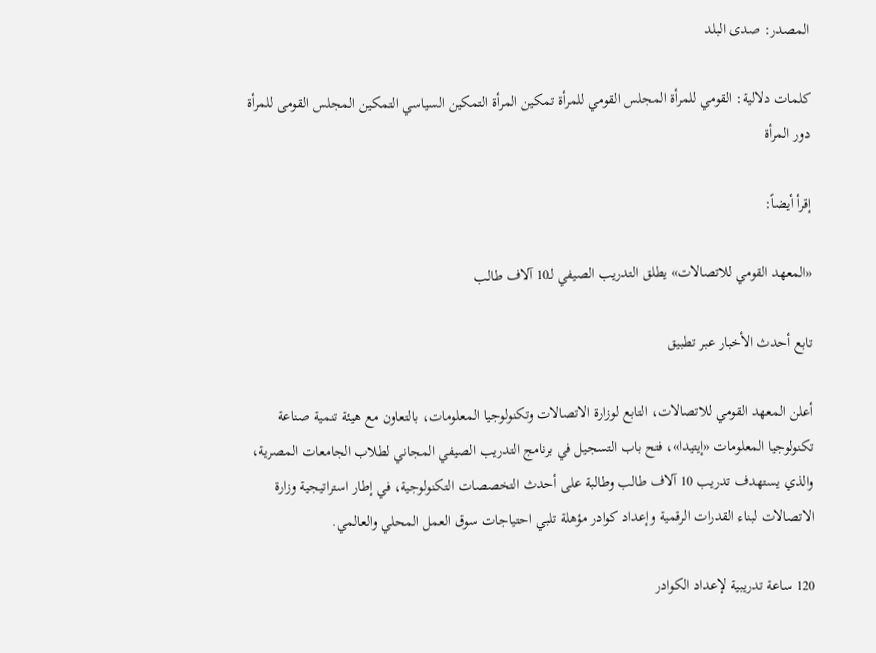المصدر: صدى البلد

كلمات دلالية: القومي للمرأة المجلس القومي للمرأة تمكين المرأة التمكين السياسي التمكين المجلس القومی للمرأة دور المرأة

إقرأ أيضاً:

«المعهد القومي للاتصالات» يطلق التدريب الصيفي لـ10 آلاف طالب

تابع أحدث الأخبار عبر تطبيق

أعلن المعهد القومي للاتصالات، التابع لوزارة الاتصالات وتكنولوجيا المعلومات، بالتعاون مع هيئة تنمية صناعة تكنولوجيا المعلومات «إيتيدا»، فتح باب التسجيل في برنامج التدريب الصيفي المجاني لطلاب الجامعات المصرية، والذي يستهدف تدريب 10 آلاف طالب وطالبة على أحدث التخصصات التكنولوجية، في إطار استراتيجية وزارة الاتصالات لبناء القدرات الرقمية وإعداد كوادر مؤهلة تلبي احتياجات سوق العمل المحلي والعالمي.

120 ساعة تدريبية لإعداد الكوادر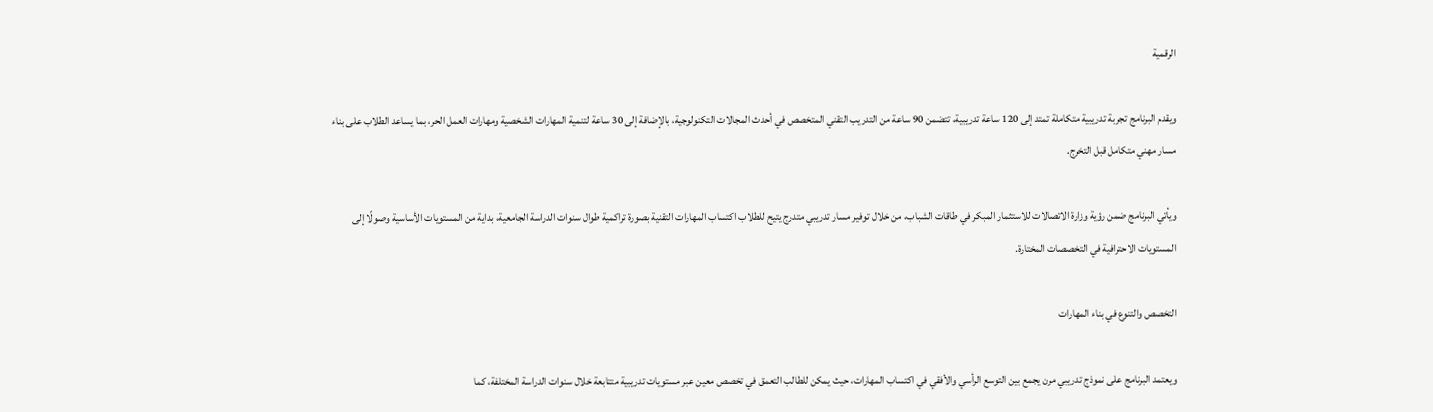الرقمية

ويقدم البرنامج تجربة تدريبية متكاملة تمتد إلى 120 ساعة تدريبية، تتضمن 90 ساعة من التدريب التقني المتخصص في أحدث المجالات التكنولوجية، بالإضافة إلى 30 ساعة لتنمية المهارات الشخصية ومهارات العمل الحر، بما يساعد الطلاب على بناء مسار مهني متكامل قبل التخرج.

ويأتي البرنامج ضمن رؤية وزارة الاتصالات للاستثمار المبكر في طاقات الشباب، من خلال توفير مسار تدريبي متدرج يتيح للطلاب اكتساب المهارات التقنية بصورة تراكمية طوال سنوات الدراسة الجامعية، بداية من المستويات الأساسية وصولًا إلى المستويات الاحترافية في التخصصات المختارة.

التخصص والتنوع في بناء المهارات

ويعتمد البرنامج على نموذج تدريبي مرن يجمع بين التوسع الرأسي والأفقي في اكتساب المهارات، حيث يمكن للطالب التعمق في تخصص معين عبر مستويات تدريبية متتابعة خلال سنوات الدراسة المختلفة، كما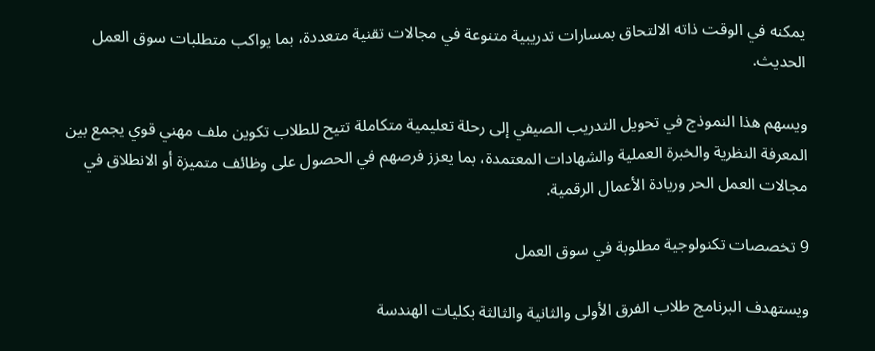يمكنه في الوقت ذاته الالتحاق بمسارات تدريبية متنوعة في مجالات تقنية متعددة، بما يواكب متطلبات سوق العمل الحديث.

ويسهم هذا النموذج في تحويل التدريب الصيفي إلى رحلة تعليمية متكاملة تتيح للطلاب تكوين ملف مهني قوي يجمع بين المعرفة النظرية والخبرة العملية والشهادات المعتمدة، بما يعزز فرصهم في الحصول على وظائف متميزة أو الانطلاق في مجالات العمل الحر وريادة الأعمال الرقمية.

9 تخصصات تكنولوجية مطلوبة في سوق العمل

ويستهدف البرنامج طلاب الفرق الأولى والثانية والثالثة بكليات الهندسة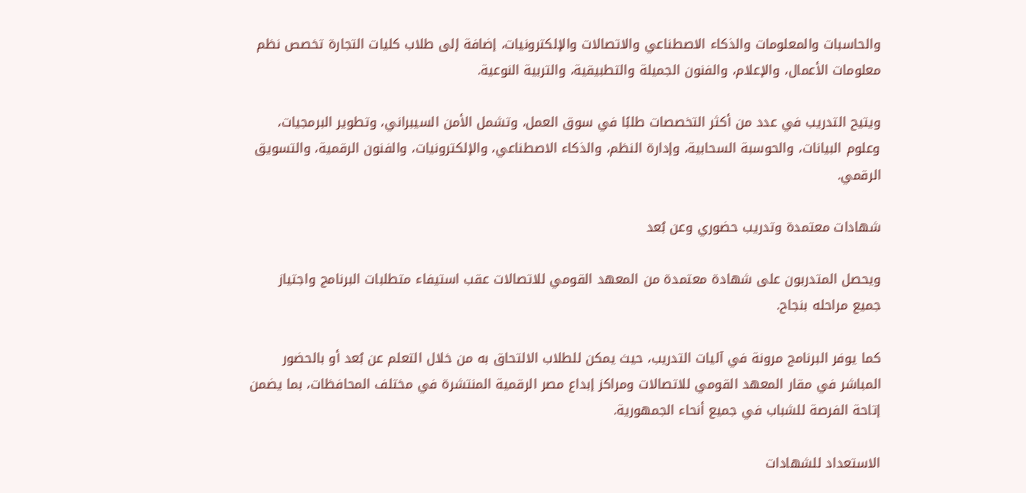والحاسبات والمعلومات والذكاء الاصطناعي والاتصالات والإلكترونيات، إضافة إلى طلاب كليات التجارة تخصص نظم معلومات الأعمال، والإعلام، والفنون الجميلة والتطبيقية، والتربية النوعية.

ويتيح التدريب في عدد من أكثر التخصصات طلبًا في سوق العمل، وتشمل الأمن السيبراني، وتطوير البرمجيات، وعلوم البيانات، والحوسبة السحابية، وإدارة النظم، والذكاء الاصطناعي، والإلكترونيات، والفنون الرقمية، والتسويق الرقمي.

شهادات معتمدة وتدريب حضوري وعن بُعد

ويحصل المتدربون على شهادة معتمدة من المعهد القومي للاتصالات عقب استيفاء متطلبات البرنامج واجتياز جميع مراحله بنجاح.

كما يوفر البرنامج مرونة في آليات التدريب، حيث يمكن للطلاب الالتحاق به من خلال التعلم عن بُعد أو بالحضور المباشر في مقار المعهد القومي للاتصالات ومراكز إبداع مصر الرقمية المنتشرة في مختلف المحافظات، بما يضمن إتاحة الفرصة للشباب في جميع أنحاء الجمهورية.

الاستعداد للشهادات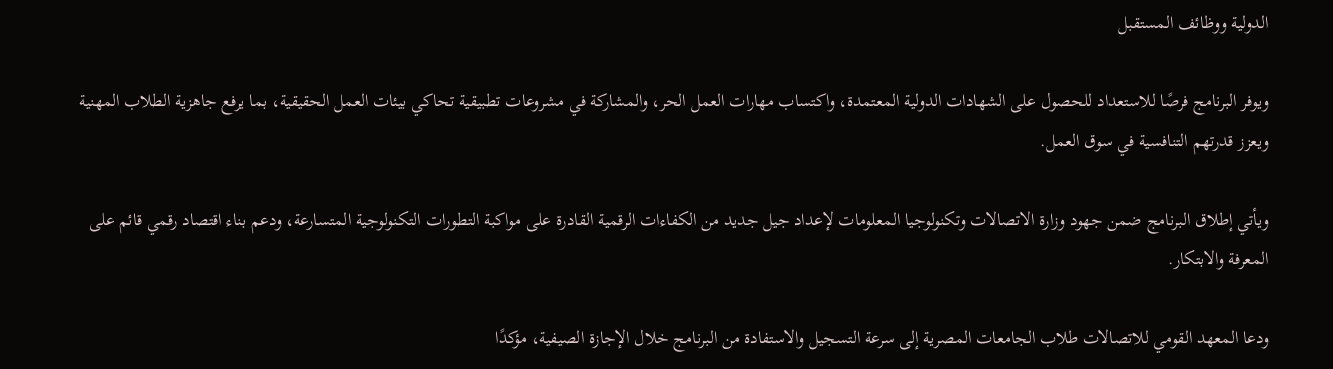الدولية ووظائف المستقبل

ويوفر البرنامج فرصًا للاستعداد للحصول على الشهادات الدولية المعتمدة، واكتساب مهارات العمل الحر، والمشاركة في مشروعات تطبيقية تحاكي بيئات العمل الحقيقية، بما يرفع جاهزية الطلاب المهنية ويعزز قدرتهم التنافسية في سوق العمل.

ويأتي إطلاق البرنامج ضمن جهود وزارة الاتصالات وتكنولوجيا المعلومات لإعداد جيل جديد من الكفاءات الرقمية القادرة على مواكبة التطورات التكنولوجية المتسارعة، ودعم بناء اقتصاد رقمي قائم على المعرفة والابتكار.

ودعا المعهد القومي للاتصالات طلاب الجامعات المصرية إلى سرعة التسجيل والاستفادة من البرنامج خلال الإجازة الصيفية، مؤكدًا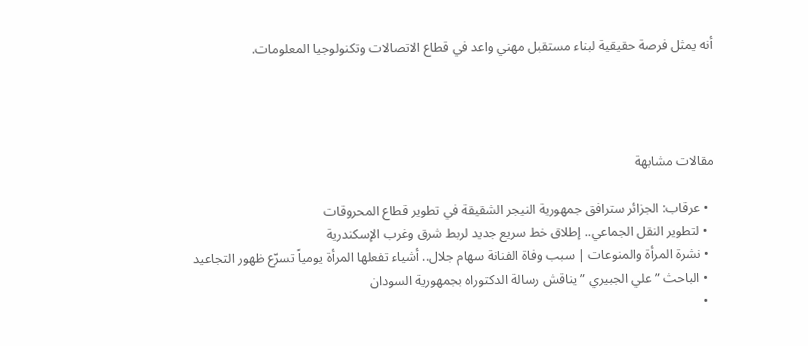أنه يمثل فرصة حقيقية لبناء مستقبل مهني واعد في قطاع الاتصالات وتكنولوجيا المعلومات.




مقالات مشابهة

  • عرقاب: الجزائر سترافق جمهورية النيجر الشقيقة في تطوير قطاع المحروقات
  • لتطوير النقل الجماعي.. إطلاق خط سريع جديد لربط شرق وغرب الإسكندرية
  • نشرة المرأة والمنوعات | سبب وفاة الفنانة سهام جلال.. أشياء تفعلها المرأة يومياً تسرّع ظهور التجاعيد
  • الباحث ” علي الجبيري ” يناقش رسالة الدكتوراه بجمهورية السودان
  •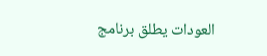العودات يطلق برنامج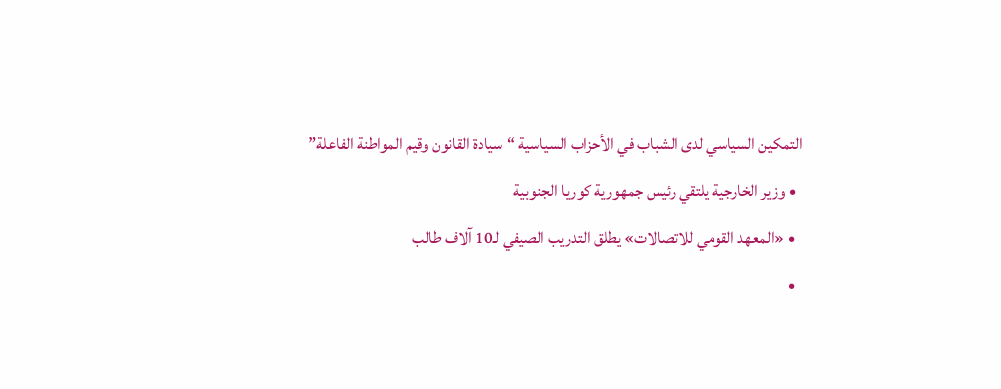التمكين السياسي لدى الشباب في الأحزاب السياسية “سيادة القانون وقيم المواطنة الفاعلة”
  • وزير الخارجية يلتقي رئيس جمهورية كوريا الجنوبية
  • «المعهد القومي للاتصالات» يطلق التدريب الصيفي لـ10 آلاف طالب
  •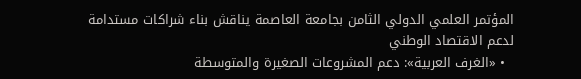المؤتمر العلمي الدولي الثامن بجامعة العاصمة يناقش بناء شراكات مستدامة لدعم الاقتصاد الوطني
  • «الغرف العربية»: دعم المشروعات الصغيرة والمتوسطة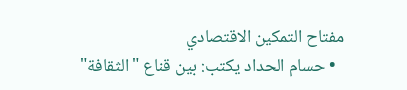مفتاح التمكين الاقتصادي
  • حسام الحداد يكتب: بين قناع "الثقافة"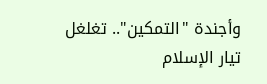وأجندة "التمكين".. تغلغل تيار الإسلام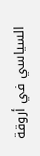السياسي في أروقة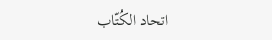اتحاد الكُتّاب